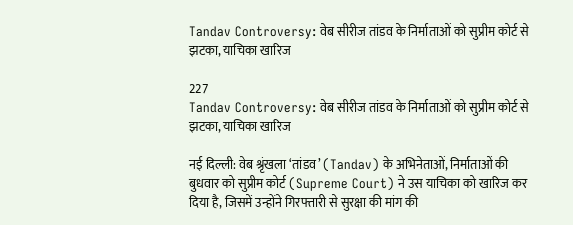Tandav Controversy: वेब सीरीज तांडव के निर्माताओं को सुप्रीम कोर्ट से झटका, याचिका खारिज

227
Tandav Controversy: वेब सीरीज तांडव के निर्माताओं को सुप्रीम कोर्ट से झटका, याचिका खारिज

नई दिल्ली: वेब श्रृंखला ‘तांडव’ (Tandav) के अभिनेताओं, निर्माताओं की बुधवार को सुप्रीम कोर्ट (Supreme Court) ने उस याचिका को खारिज कर दिया है, जिसमें उन्होंने गिरफ्तारी से सुरक्षा की मांग की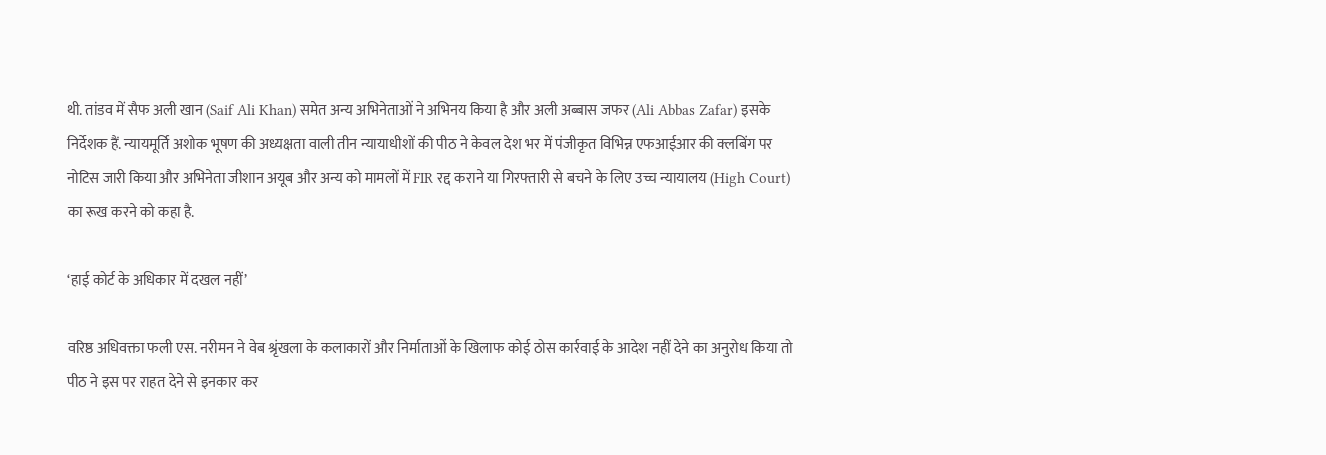थी. तांडव में सैफ अली खान (Saif Ali Khan) समेत अन्य अभिनेताओं ने अभिनय किया है और अली अब्बास जफर (Ali Abbas Zafar) इसके निर्देशक हैं. न्यायमूर्ति अशोक भूषण की अध्यक्षता वाली तीन न्यायाधीशों की पीठ ने केवल देश भर में पंजीकृत विभिन्न एफआईआर की क्लबिंग पर नोटिस जारी किया और अभिनेता जीशान अयूब और अन्य को मामलों में FIR रद्द कराने या गिरफ्तारी से बचने के लिए उच्च न्यायालय (High Court) का रूख करने को कहा है.

‘हाई कोर्ट के अधिकार में दखल नहीं’

वरिष्ठ अधिवक्ता फली एस. नरीमन ने वेब श्रृंखला के कलाकारों और निर्माताओं के खिलाफ कोई ठोस कार्रवाई के आदेश नहीं देने का अनुरोध किया तो पीठ ने इस पर राहत देने से इनकार कर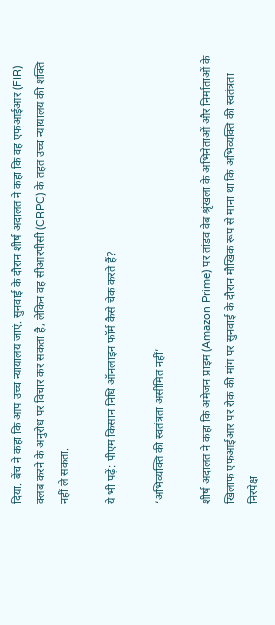दिया. बेंच ने कहा कि आप उच्च न्यायालय जाएं. सुनवाई के दौरान शीर्ष अदालत ने कहा कि वह एफआईआर (FIR) क्लब करने के अनुरोध पर विचार कर सकता है, लेकिन वह सीआरपीसी (CRPC) के तहत उच्च न्यायालय की शक्ति नहीं ले सकता.

ये भी पढ़ें: पीएम किसान निधि ऑनलाइन फॉर्म कैसे चेक करते हैं?

‘अभिव्यक्ति की स्वतंत्रता असीमित नहीं’

शीर्ष अदालत ने कहा कि अमेजन प्राइम (Amazon Prime) पर तांडव वेब श्रृंखला के अभिनेताओं और निर्माताओं के खिलाफ एफआईआर पर रोक की मांग पर सुनवाई के दौरान मौखिक रूप से माना था कि अभिव्यक्ति की स्वतंत्रता निरपेक्ष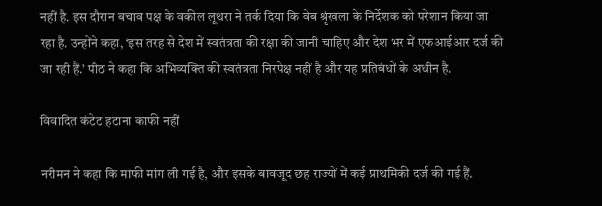नहीं है. इस दौरान बचाव पक्ष के वकील लूथरा ने तर्क दिया कि वेब श्रृंखला के निर्देशक को परेशान किया जा रहा है. उन्होंने कहा, ‘इस तरह से देश में स्वतंत्रता की रक्षा की जानी चाहिए और देश भर में एफआईआर दर्ज की जा रही हैं.’ पीठ ने कहा कि अभिव्यक्ति की स्वतंत्रता निरपेक्ष नहीं है और यह प्रतिबंधों के अधीन है.

विवादित कंटेट हटाना काफी नहीं

नरीमन ने कहा कि माफी मांग ली गई है, और इसके बावजूद छह राज्यों में कई प्राथमिकी दर्ज की गई हैं.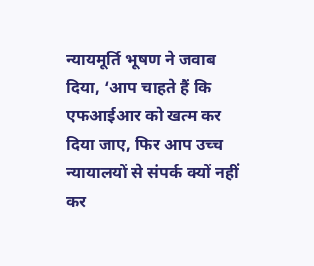न्यायमूर्ति भूषण ने जवाब दिया, ‘आप चाहते हैं कि एफआईआर को खत्म कर दिया जाए, फिर आप उच्च न्यायालयों से संपर्क क्यों नहीं कर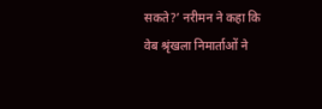सकते?’ नरीमन ने कहा कि वेब श्रृंखला निमार्ताओं ने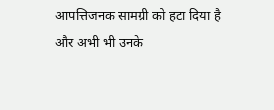आपत्तिजनक सामग्री को हटा दिया है और अभी भी उनके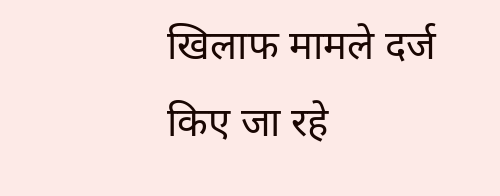खिलाफ मामले दर्ज किए जा रहे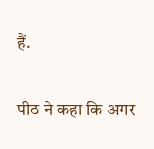हैं.

पीठ ने कहा कि अगर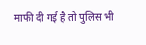माफी दी गई है तो पुलिस भी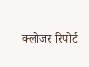क्लोजर रिपोर्ट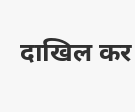दाखिल कर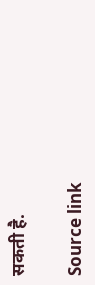सकती है.

Source link